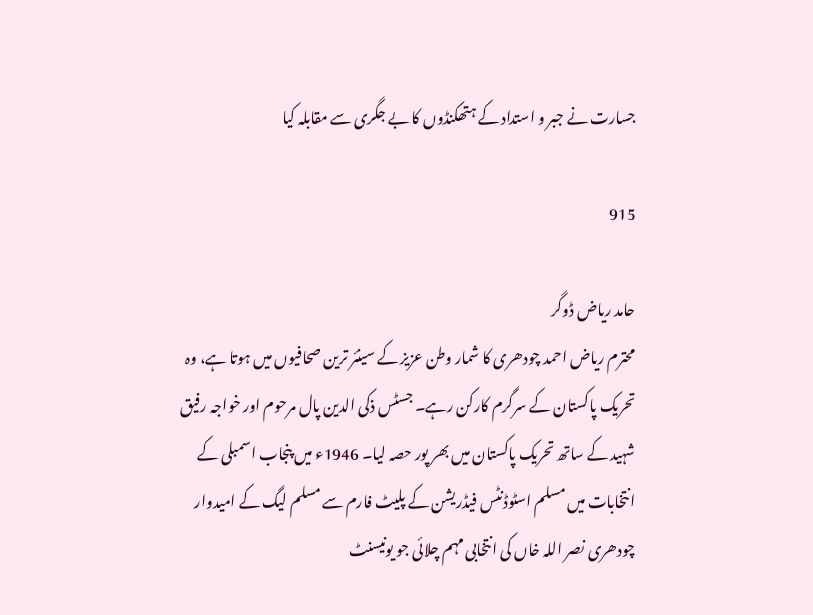جسارت نے جبر و استداد کے ہتھکنڈوں کا بے جگری سے مقابلہ کیا

915

حامد ریاض ڈوگر
محترم ریاض احمد چودھری کا شمار وطن عزیز کے سینئر ترین صحافیوں میں ہوتا ہے، وہ تحریک پاکستان کے سرگرم کارکن رہے۔ جسٹس ذکی الدین پال مرحوم اور خواجہ رفیق شہید کے ساتھ تحریک پاکستان میں بھر پور حصہ لیا۔ 1946ء میں پنجاب اسمبلی کے انتخابات میں مسلم اسٹوڈنٹس فیڈریشن کے پلیٹ فارم سے مسلم لیگ کے امیدوار چودھری نصر اللہ خاں کی انتخابی مہم چلائی جو یونیسنٹ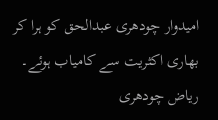امیدوار چودھری عبدالحق کو ہرا کر بھاری اکثریت سے کامیاب ہوئے۔ ریاض چودھری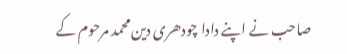صاحب نے اپنے دادا چودھری دین محمد مرحوم کے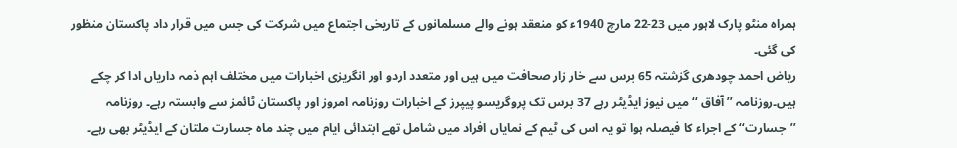ہمراہ منٹو پارک لاہور میں 23-22 مارچ 1940ء کو منعقد ہونے والے مسلمانوں کے تاریخی اجتماع میں شرکت کی جس میں قرار داد پاکستان منظور کی گئی۔
ریاض احمد چودھری گزشتہ 65 برس سے خار زار صحافت میں ہیں اور متعدد اردو اور انگریزی اخبارات میں مختلف اہم ذمہ داریاں ادا کر چکے ہیں۔روزنامہ ’’آفاق ‘‘ میں نیوز ایڈیٹر رہے 37 برس تک پروگریسو پیپرز کے اخبارات روزنامہ امروز اور پاکستان ٹائمز سے وابستہ رہے۔ روزنامہ ’’جسارت‘‘ کے اجراء کا فیصلہ ہوا تو یہ اس کی ٹیم کے نمایاں افراد میں شامل تھے ابتدائی ایام میں چند ماہ جسارت ملتان کے ایڈیٹر بھی رہے۔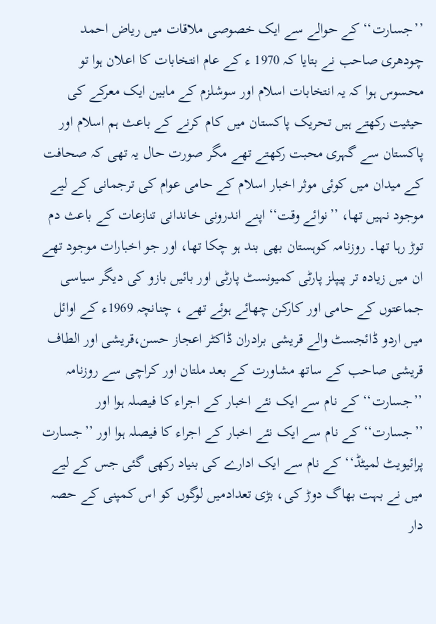’’جسارت‘‘ کے حوالے سے ایک خصوصی ملاقات میں ریاض احمد چودھری صاحب نے بتایا کہ 1970 ء کے عام انتخابات کا اعلان ہوا تو محسوس ہوا کہ یہ انتخابات اسلام اور سوشلزم کے مابین ایک معرکے کی حیثیت رکھتے ہیں تحریک پاکستان میں کام کرنے کے باعث ہم اسلام اور پاکستان سے گہری محبت رکھتے تھے مگر صورت حال یہ تھی کہ صحافت کے میدان میں کوئی موثر اخبار اسلام کے حامی عوام کی ترجمانی کے لیے موجود نہیں تھا، ’’نوائے وقت‘‘ اپنے اندرونی خاندانی تنازعات کے باعث دم توڑ رہا تھا۔ روزنامہ کوہستان بھی بند ہو چکا تھا، اور جو اخبارات موجود تھے ان میں زیادہ تر پیپلز پارٹی کمیونسٹ پارٹی اور بائیں بازو کی دیگر سیاسی جماعتوں کے حامی اور کارکن چھائے ہوئے تھے ، چنانچہ 1969ء کے اوائل میں اردو ڈائجسٹ والے قریشی برادران ڈاکٹر اعجاز حسن،قریشی اور الطاف قریشی صاحب کے ساتھ مشاورت کے بعد ملتان اور کراچی سے روزنامہ ’’جسارت‘‘ کے نام سے ایک نئے اخبار کے اجراء کا فیصلہ ہوا اور ’’جسارت‘‘ کے نام سے ایک نئے اخبار کے اجراء کا فیصلہ ہوا اور ’’جسارت پرائیویٹ لمیٹڈ‘‘ کے نام سے ایک ادارے کی بنیاد رکھی گئی جس کے لیے میں نے بہت بھاگ دوڑ کی، بڑی تعدادمیں لوگوں کو اس کمپنی کے حصہ دار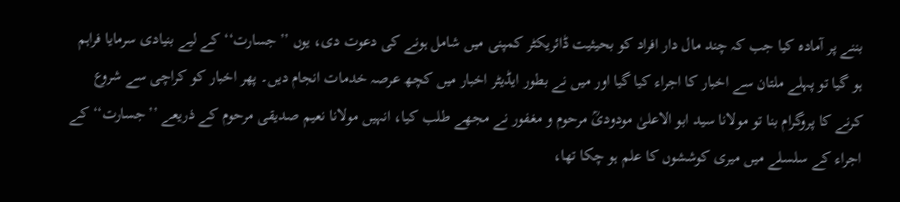بننے پر آمادہ کیا جب کہ چند مال دار افراد کو بحیثیت ڈائریکٹر کمپنی میں شامل ہونے کی دعوت دی، یوں ’’جسارت‘‘ کے لیے بنیادی سرمایا فراہم ہو گیا تو پہلے ملتان سے اخبار کا اجراء کیا گیا اور میں نے بطور ایڈیٹر اخبار میں کچھ عرصہ خدمات انجام دیں۔ پھر اخبار کو کراچی سے شروع کرنے کا پروگرام بنا تو مولانا سید ابو الاعلیٰ مودودیؒ مرحوم و مغفور نے مجھے طلب کیا، انہیں مولانا نعیم صدیقی مرحوم کے ذریعے ’’جسارت‘‘ کے اجراء کے سلسلے میں میری کوششوں کا علم ہو چکا تھا،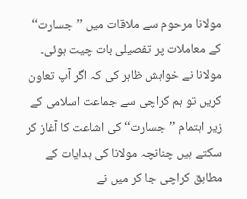مولانا مرحوم سے ملاقات میں ’’جسارت‘‘ کے معاملات پر تفصیلی بات چیت ہوئی۔ مولانا نے خواہش ظاہر کی کہ اگر آپ تعاون کریں تو ہم کراچی سے جماعت اسلامی کے زیر اہتمام ’’جسارت‘‘ کی اشاعت کا آغاز کر سکتے ہیں چنانچہ مولانا کی ہدایات کے مطابق کراچی جا کر میں نے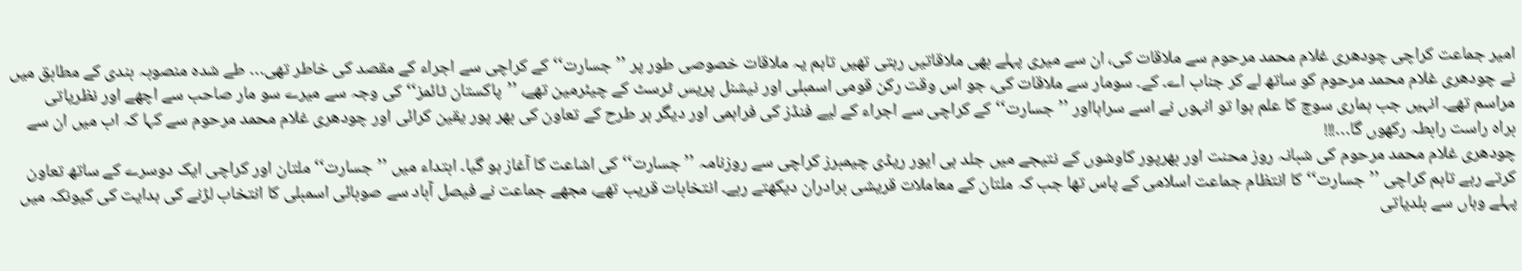امیر جماعت کراچی چودھری غلام محمد مرحوم سے ملاقات کی، ان سے میری پہلے بھی ملاقاتیں رہتی تھیں تاہم یہ ملاقات خصوصی طور پر ’’جسارت‘‘ کے کراچی سے اجراء کے مقصد کی خاطر تھی… طے شدہ منصوبہ بندی کے مطابق میں نے چودھری غلام محمد مرحوم کو ساتھ لے کر جناب اے۔ کے۔ سومار سے ملاقات کی، جو اس وقت رکن قومی اسمبلی اور نیشنل پریس ٹرسٹ کے چیئرمین تھے، ’’پاکستان ٹائمز‘‘ کی وجہ سے میرے سو مار صاحب سے اچھے اور نظریاتی مراسم تھے۔ انہیں جب ہماری سوچ کا علم ہوا تو انہوں نے اسے سراہااور ’’جسارت‘‘ کے کراچی سے اجراء کے لیے فنڈز کی فراہمی اور دیگر ہر طرح کے تعاون کی بھر پور یقین کرائی اور چودھری غلام محمد مرحوم سے کہا کہ اب میں ان سے براہ راست رابطہ رکھوں گا…!!!
چودھری غلام محمد مرحوم کی شبانہ روز محنت اور بھرپور کاوشوں کے نتیجے میں جلد ہی ایور ریڈی چیمبرز کراچی سے روزنامہ ’’جسارت‘‘ کی اشاعت کا آغاز ہو گیا۔ ابتداء میں ’’جسارت‘‘ ملتان اور کراچی ایک دوسرے کے ساتھ تعاون کرتے رہے تاہم کراچی ’’جسارت‘‘ کا انتظام جماعت اسلامی کے پاس تھا جب کہ ملتان کے معاملات قریشی برادران دیکھتے رہے۔ انتخابات قریب تھے، مجھے جماعت نے فیصل آباد سے صوبائی اسمبلی کا انتخاب لڑنے کی ہدایت کی کیونکہ میں پہلے وہاں سے بلدیاتی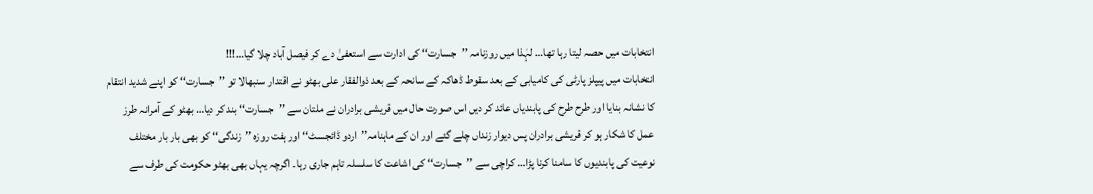انتخابات میں حصہ لیتا رہا تھا… لہٰذا میں روزنامہ ’’جسارت‘‘ کی ادارت سے استعفیٰ دے کر فیصل آباد چلا گیا…!!!
انتخابات میں پیپلز پارٹی کی کامیابی کے بعد سقوط ڈھاکہ کے سانحہ کے بعد ذوالفقار علی بھٹو نے اقتدار سنبھالا تو ’’جسارت‘‘ کو اپنے شدید انتقام کا نشانہ بنایا اور طرح طرح کی پابندیاں عائد کر دیں اس صورت حال میں قریشی برادران نے ملتان سے ’’جسارت‘‘ بند کر دیا… بھٹو کے آمرانہ طرز عمل کا شکار ہو کر قریشی برادران پس دیوار زنداں چلے گئے اور ان کے ماہنامہ’’اردو ڈائجسٹ‘‘ اور ہفت روزہ ’’زندگی‘‘ کو بھی بار بار مختلف نوعیت کی پابندیوں کا سامنا کرنا پڑا… کراچی سے ’’جسارت‘‘ کی اشاعت کا سلسلہ تاہم جاری رہا۔ اگرچہ یہاں بھی بھٹو حکومت کی طرف سے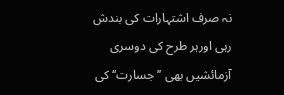نہ صرف اشتہارات کی بندش رہی اورہر طرح کی دوسری آزمائشیں بھی ’’جسارت‘‘ کی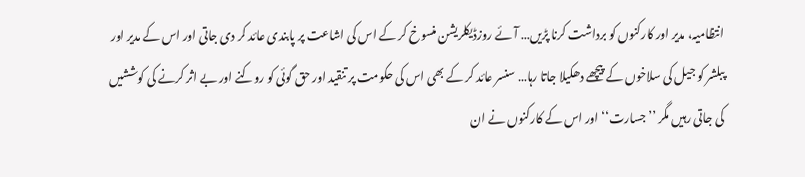انتظامیہ، مدیر اور کارکنوں کو برداشت کرنا پڑیں… آئے روزڈیکلریشن منسوخ کر کے اس کی اشاعت پر پابندی عائد کر دی جاتی اور اس کے مدیر اور پبلشر کو جیل کی سلاخوں کے پیچھے دھکیلا جاتا رہا… سنسر عائد کر کے بھی اس کی حکومت پر تنقید اور حق گوئی کو روکنے اور بے اثر کرنے کی کوششیں کی جاتی رہیں مگر ’’جسارت‘‘ اور اس کے کارکنوں نے ان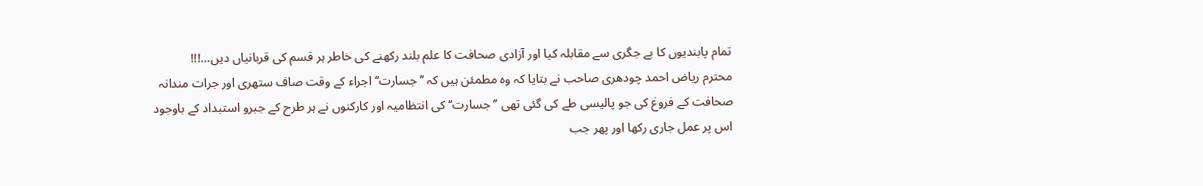تمام پابندیوں کا بے جگری سے مقابلہ کیا اور آزادی صحافت کا علم بلند رکھنے کی خاطر ہر قسم کی قربانیاں دیں…!!!
محترم ریاض احمد چودھری صاحب نے بتایا کہ وہ مطمئن ہیں کہ ’’جسارت‘‘ اجراء کے وقت صاف ستھری اور جرات مندانہ صحافت کے فروغ کی جو پالیسی طے کی گئی تھی ’’جسارت‘‘ کی انتظامیہ اور کارکنوں نے ہر طرح کے جبرو استبداد کے باوجود اس پر عمل جاری رکھا اور پھر جب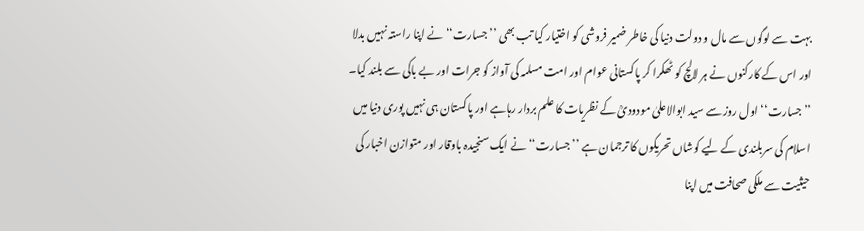بہت سے لوگوں سے مال و دولت دنیا کی خاطر ضمیر فروشی کو اختیار کیا تب بھی ’’جسارت‘‘ نے اپنا راستہ نہیں بدلا اور اس کے کارکنوں نے ہر لالچ کو ٹھکرا کر پاکستانی عوام اور امت مسلمہ کی آواز کو جرات اور بے باکی سے بلند کیا۔ ’’جسارت‘‘ اول روز سے سید ابوالاعلیٰ مودودیؒ کے نظریات کا علم بردار رہاہے اور پاکستان ہی نہیں پوری دنیا میں اسلام کی سربلندی کے لیے کوشاں تحریکوں کا ترجمان ہے ’’جسارت‘‘ نے ایک سنجیدہ باوقار اور متوازن اخبار کی حیثیت سے ملکی صحافت میں اپنا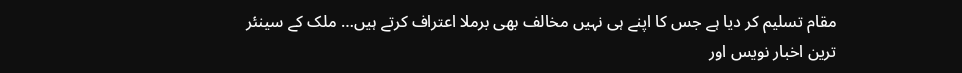مقام تسلیم کر دیا ہے جس کا اپنے ہی نہیں مخالف بھی برملا اعتراف کرتے ہیں… ملک کے سینئر ترین اخبار نویس اور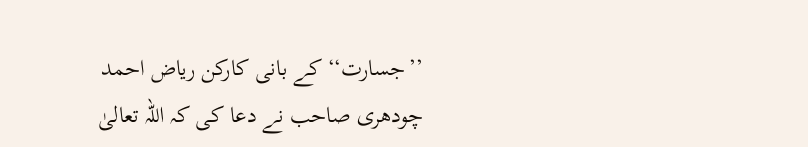’’جسارت‘‘ کے بانی کارکن ریاض احمد چودھری صاحب نے دعا کی کہ اللہ تعالیٰ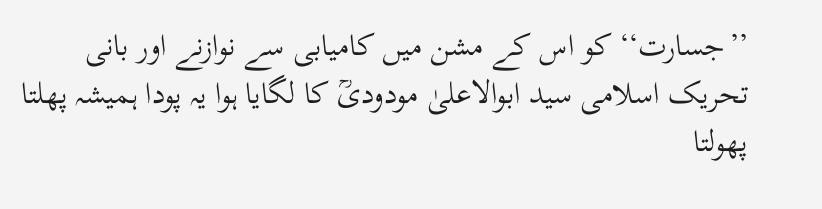’’جسارت‘‘ کو اس کے مشن میں کامیابی سے نوازنے اور بانی تحریک اسلامی سید ابوالاعلیٰ مودودیؒ کا لگایا ہوا یہ پودا ہمیشہ پھلتا پھولتا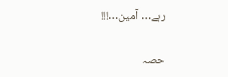رہے… آمین…!!!

حصہ